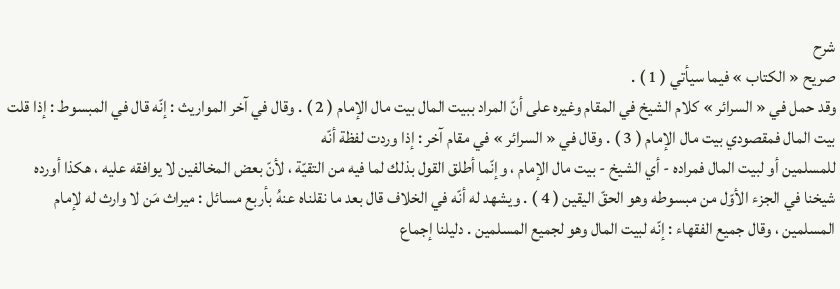شرح
صريح « الكتاب » فيما سيأتي ( 1 ) .
وقد حمل في « السرائر » كلام الشيخ في المقام وغيره على أنّ المراد ببيت المال بيت مال الإمام ( 2 ) . وقال في آخر المواريث : إنّه قال في المبسوط : إذا قلت بيت المال فمقصودي بيت مال الإمام ( 3 ) . وقال في « السرائر » في مقام آخر : إذا وردت لفظة أنّه
للمسلمين أو لبيت المال فمراده - أي الشيخ - بيت مال الإمام ، وإنّما أطلق القول بذلك لما فيه من التقيّة ، لأنّ بعض المخالفين لا يوافقه عليه ، هكذا أورده شيخنا في الجزء الأوّل من مبسوطه وهو الحقّ اليقين ( 4 ) . ويشهد له أنّه في الخلاف قال بعد ما نقلناه عنهُ بأربع مسائل : ميراث مَن لا وارث له لإمام المسلمين ، وقال جميع الفقهاء : إنّه لبيت المال وهو لجميع المسلمين . دليلنا إجماع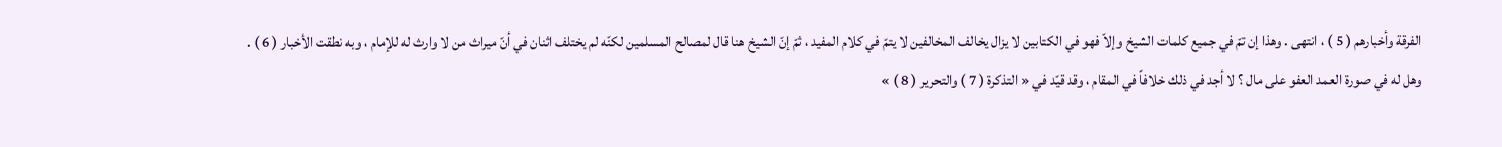الفرقة وأخبارهم ( 5 ) ، انتهى . وهذا إن تمّ في جميع كلمات الشيخ وإلاّ فهو في الكتابين لا يزال يخالف المخالفين لا يتمّ في كلام المفيد ، ثمّ إنّ الشيخ هنا قال لمصالح المسلمين لكنّه لم يختلف اثنان في أنّ ميراث من لا وارث له للإمام ، وبه نطقت الأخبار ( 6 ) .
وهل له في صورة العمد العفو على مال ؟ لا أجد في ذلك خلافاً في المقام ، وقد قيّد في « التذكرة ( 7 ) والتحرير ( 8 ) »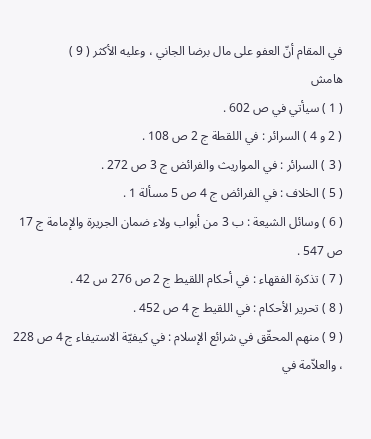في المقام أنّ العفو على مال برضا الجاني ، وعليه الأكثر ( 9 )
هامش
( 1 ) سيأتي في ص 602 .
( 2 و 4 ) السرائر : في اللقطة ج 2 ص 108 .
( 3 ) السرائر : في المواريث والفرائض ج 3 ص 272 .
( 5 ) الخلاف : في الفرائض ج 4 ص 5 مسألة 1 .
( 6 ) وسائل الشيعة : ب 3 من أبواب ولاء ضمان الجريرة والإمامة ج 17 ص 547 .
( 7 ) تذكرة الفقهاء : في أحكام اللقيط ج 2 ص 276 س 42 .
( 8 ) تحرير الأحكام : في اللقيط ج 4 ص 452 .
( 9 ) منهم المحقّق في شرائع الإسلام : في كيفيّة الاستيفاء ج 4 ص 228 ، والعلاّمة في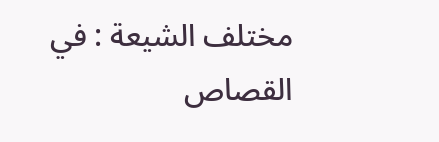مختلف الشيعة : في القصاص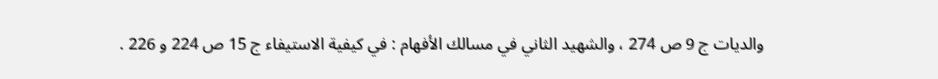والديات ج 9 ص 274 ، والشهيد الثاني في مسالك الأفهام : في كيفية الاستيفاء ج 15 ص 224 و 226 .